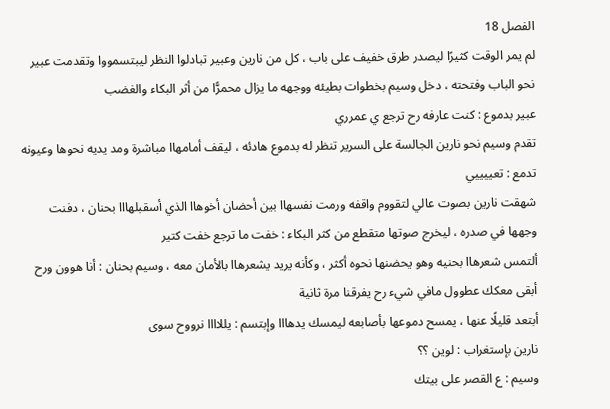الفصل 18
لم يمر الوقت كثيرًا ليصدر طرق خفيف على باب ، كل من نارين وعبير تبادلوا النظر ليبتسمووا وتقدمت عبير نحو الباب وفتحته ، دخل وسيم بخطوات بطيئه ووجهه ما يزال محمرًّا من أثر البكاء والغضب
عبير بدموع : كنت عارفه رح ترجع ي عمرري
تقدم وسيم نحو نارين الجالسة على السرير تنظر له بدموع هادئه ، ليقف أمامهاا مباشرة ومد يديه نحوها وعيونه تدمع : تعييييي
شهقت نارين بصوت عالي لتقووم واقفه ورمت نفسهاا بين أحضان أخوهاا الذي أسقبلهااا بحنان ، دفنت وجهها في صدره ، ليخرج صوتها متقطع من كثر البكاء : خفت ما ترجع خفت كتير
ألتمس شعرهاا بحنيه وهو يحضنها نحوه أكثر ، وكأنه يريد يشعرهاا بالأمان معه ، وسيم بحنان : أنا هوون ورح أبقى معكك عطوول مافي شيء رح يفرقنا مرة ثانية
أبتعد قليلًا عنها ، يمسح دموعها بأصابعه ليمسك يدهااا وإبتسم : يللاااا نرووح سوى
نارين بإستغراب : لوين ؟؟
وسيم : ع القصر على بيتك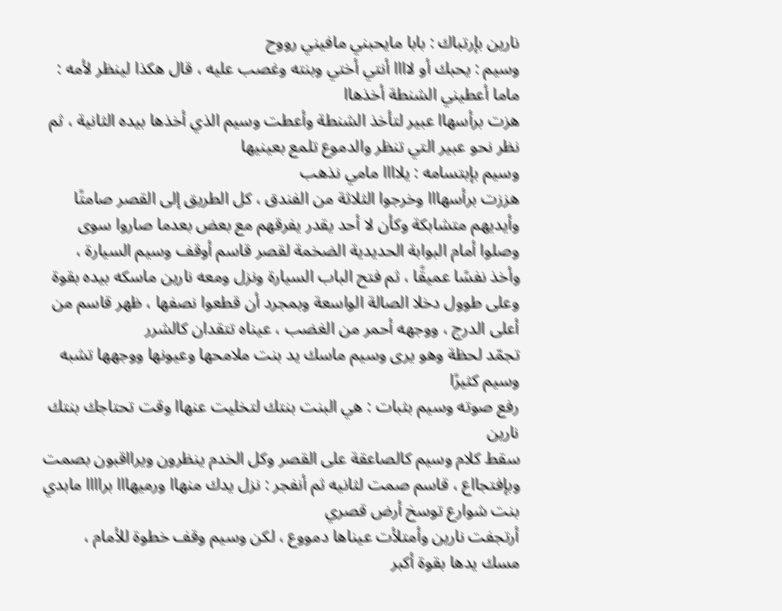نارين بإرتباك : بابا مايحبني مافيني رووح
وسيم : يحبك أو لاااا أنتي أختي وبنته وغصب عليه ، قال هكذا لينظر لأمه : ماما أعطيني الشنطة أخذهاا
هزت برأسهاا عبير لتأخذ الشنطة وأعطت وسيم الذي أخذها بيده الثانية ، ثم نظر نحو عبير التي تنظر والدموع تلمع بعينيها
وسيم بإبتسامه : يلاااا مامي نذهب
هززت برأسهااا وخرجوا الثلاثة من الفندق ، كل الطريق إلى القصر صامتًا وأيديهم متشابكة وكأن لا أحد يقدر يفرقهم مع بعض بعدما صاروا سوى
وصلوا أمام البوابة الحديدية الضخمة لقصر قاسم أوقف وسيم السيارة ، وأخذ نفسًا عميقًا ، ثم فتح الباب السيارة ونزل ومعه نارين ماسكه بيده بقوة
وعلى طوول دخلا الصالة الواسعة وبمجرد أن قطعوا نصفها ، ظهر قاسم من أعلى الدرج ، ووجهه أحمر من الغضب ، عيناه تتقدان كالشرر
تجمّد لحظة وهو يرى وسيم ماسك يد بنت ملامحها وعيونها ووجهها تشبه وسيم كثيرًا
رفع صوته وسيم بثبات : هي البنت بنتك لتخليت عنهاا وقت تحتاجك بنتك نارين
سقط كلام وسيم كالصاعقة على القصر وكل الخدم ينظرون ويرااقبون بصمت وبإفتجااع ، قاسم صمت لثانيه ثم أنفجر : نزل يدك منهاا ورميهااا براااا مابدي بنت شوارع توسخ أرض قصري
أرتجفت نارين وأمتلأت عيناها دمووع ، لكن وسيم وقف خطوة للأمام ، مسك يدها بقوة أكبر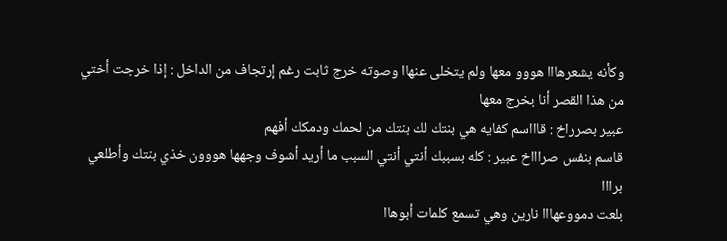وكأنه يشعرهااا هووو معها ولم يتخلى عنهاا وصوته خرج ثابت رغم إرتجاف من الداخل : إذا خرجت أختي من هذا القصر أنا بخرج معها
عبير بصرراخ : قاااسم كفايه هي بنتك لك بنتك من لحمك ودمكك أفهم
قاسم بنفس صراااخ عبير : كله بسببك أنتي أنتي السبب ما أريد أشوف وجهها هووون خذي بنتك وأطلعي برااا
بلعت دمووعهااا نارين وهي تسمع كلمات أبوهاا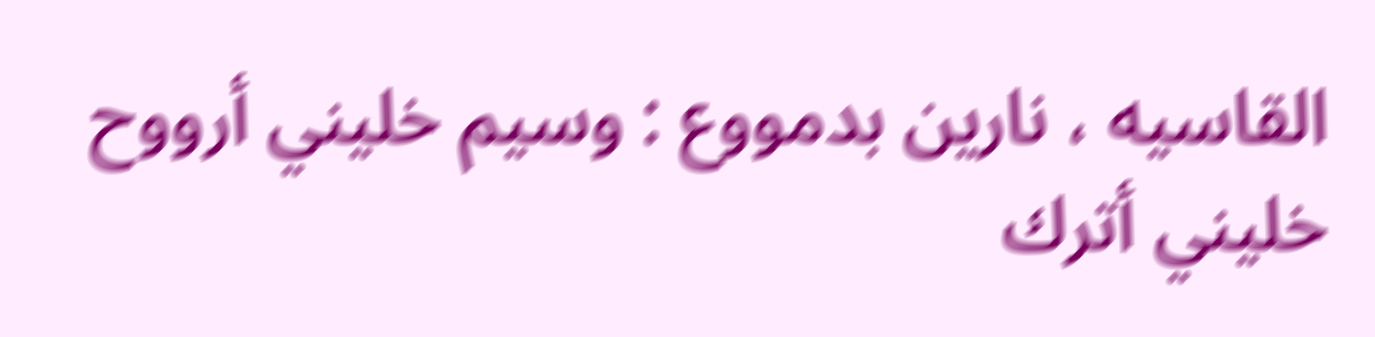القاسيه ، نارين بدمووع : وسيم خليني أرووح خليني أترك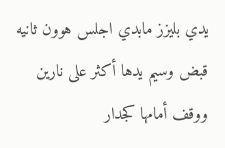يدي بليزز مابدي اجلس هوون ثانيه
قبض وسيم يدها أكثر على نارين ووقف أمامها كجدار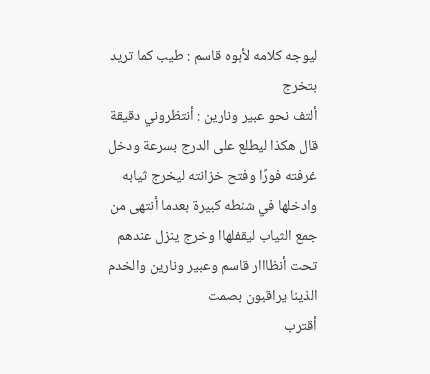ليوجه كلامه لأبوه قاسم : طيب كما تريد بتخرج
ألتف نحو عبير ونارين : أنتظروني دقيقة
قال هكذا ليطلع على الدرج بسرعة ودخل غرفته فورًا وفتح خزانته ليخرج ثيابه وادخلها في شنطه كبيرة بعدما أنتهى من جمع الثياب ليقفلهاا وخرج ينزل عندهم تحت أنظااار قاسم وعبير ونارين والخدم الذينا يراقبون بصمت
أقترب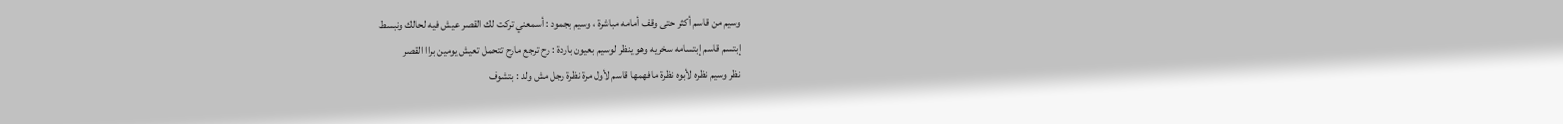وسيم من قاسم أكثر حتى وقف أمامه مباشرة ، وسيم بجمود : أسمعني تركت لك القصر عيش فيه لحالك ونبسط
إبتسم قاسم إبتسامه سخريه وهو ينظر لوسيم بعيون باردة : رح ترجع مارح تتحمل تعيش يومين براا القصر
نظر وسيم نظره لأبوه نظرة مافهمها قاسم لأول مرة نظرة رجل مش ولد : بتشوف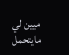ميين لي مايتحمل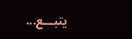يتبـــع...